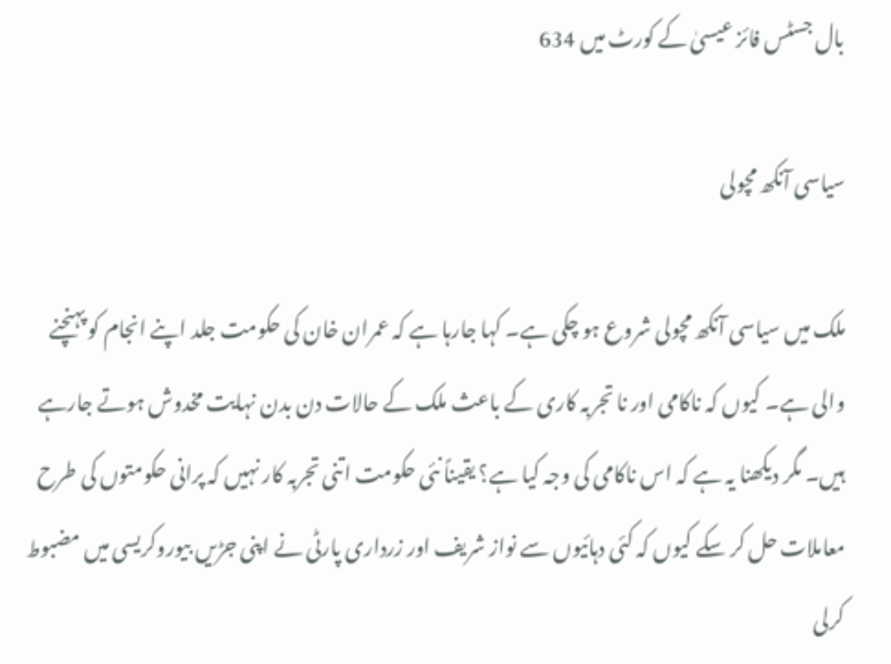بال جسٹس فائز عیسیٰ کے کورٹ میں 634

سیاسی آنکھ مچولی

ملک میں سیاسی آنکھ مچولی شروع ہو چکی ہے۔ کہا جارہا ہے کہ عمران خان کی حکومت جلد اپنے انجام کو پہنچنے والی ہے۔ کیوں کہ ناکامی اور نا تجربہ کاری کے باعث ملک کے حالات دن بدن نہایت مخدوش ہوتے جارہے ہیں۔ مگر دیکھنا یہ ہے کہ اس ناکامی کی وجہ کیا ہے؟ یقیناً نئی حکومت اتنی تجربہ کار نہیں کہ پرانی حکومتوں کی طرح معاملات حل کر سکے کیوں کہ کئی دہائیوں سے نواز شریف اور زرداری پارٹی نے اپنی جڑیں بیوروکریسی میں مضبوط کرلی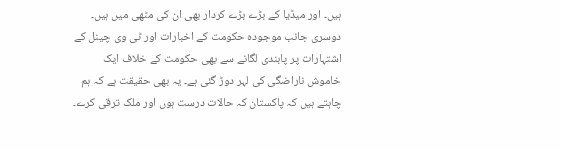ہیں۔ اور میڈیا کے بڑے بڑے کردار بھی ان کی مٹھی میں ہیں۔ دوسری جانب موجودہ حکومت کے اخبارات اور ٹی وی چینل کے اشتہارات پر پابندی لگانے سے بھی حکومت کے خلاف ایک خاموش ناراضگی کی لہر دوڑ گئی ہے۔ یہ بھی حقیقت ہے کہ ہم چاہتے ہیں کہ پاکستان کہ حالات درست ہوں اور ملک ترقی کرے۔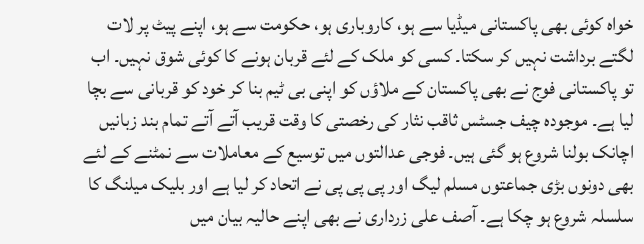خواہ کوئی بھی پاکستانی میڈیا سے ہو، کاروباری ہو، حکومت سے ہو، اپنے پیٹ پر لات لگتے برداشت نہیں کر سکتا۔ کسی کو ملک کے لئے قربان ہونے کا کوئی شوق نہیں۔ اب تو پاکستانی فوج نے بھی پاکستان کے ملاؤں کو اپنی بی ٹیم بنا کر خود کو قربانی سے بچا لیا ہے۔ موجودہ چیف جسٹس ثاقب نثار کی رخصتی کا وقت قریب آتے آتے تمام بند زبانیں اچانک بولنا شروع ہو گئی ہیں۔ فوجی عدالتوں میں توسیع کے معاملات سے نمٹنے کے لئے بھی دونوں بڑی جماعتوں مسلم لیگ اور پی پی پی نے اتحاد کر لیا ہے اور بلیک میلنگ کا سلسلہ شروع ہو چکا ہے۔ آصف علی زرداری نے بھی اپنے حالیہ بیان میں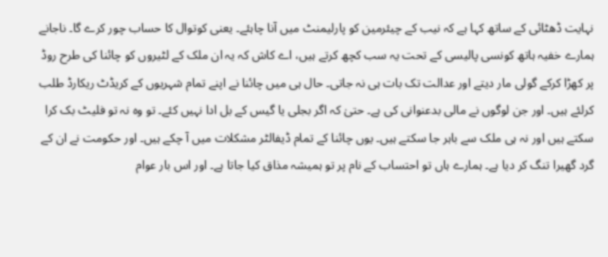نہایت ڈھٹائی کے ساتھ کہا ہے کہ نیب کے چیئرمین کو پارلیمنٹ میں آنا چاہئے۔ یعنی کوتوال کا حساب چور کرے گا۔ ناجانے ہمارے خفیہ ہاتھ کونسی پالیسی کے تحت یہ سب کچھ کرتے ہیں، اے کاش کہ یہ ان ملک کے لٹیروں کو چائنا کی طرح روڈ پر کھڑا کرکے گولی مار دیتے اور عدالت تک بات ہی نہ جاتی۔ حال ہی میں چائنا نے اپنے تمام شہریوں کے کریڈٹ ریکارڈ طلب کرلئے ہیں۔ اور جن لوگوں نے مالی بدعنوانی کی ہے۔ حتیٰ کہ اگر بجلی یا گیس کے بل ادا نہیں کئے۔ تو وہ نہ تو فلیٹ بک کرا سکتے ہیں اور نہ ہی ملک سے باہر جا سکتے ہیں۔ یوں چائنا کے تمام ڈیفالٹر مشکلات میں آ چکے ہیں۔ اور حکومت نے ان کے گرد گھیرا تنگ کر دیا ہے۔ ہمارے ہاں تو احتساب کے نام پر تو ہمیشہ مذاق کیا جاتا ہے۔ اور اس بار عوام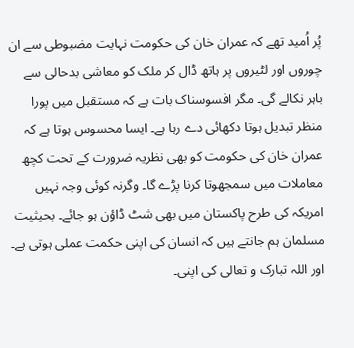پُر اُمید تھے کہ عمران خان کی حکومت نہایت مضبوطی سے ان چوروں اور لٹیروں پر ہاتھ ڈال کر ملک کو معاشی بدحالی سے باہر نکالے گی۔ مگر افسوسناک بات ہے کہ مستقبل میں پورا منظر تبدیل ہوتا دکھائی دے رہا ہے۔ ایسا محسوس ہوتا ہے کہ عمران خان کی حکومت کو بھی نظریہ ضرورت کے تحت کچھ معاملات میں سمجھوتا کرنا پڑے گا۔ وگرنہ کوئی وجہ نہیں امریکہ کی طرح پاکستان میں بھی شٹ ڈاؤن ہو جائے۔ بحیثیت مسلمان ہم جانتے ہیں کہ انسان کی اپنی حکمت عملی ہوتی ہے۔ اور اللہ تبارک و تعالی کی اپنی۔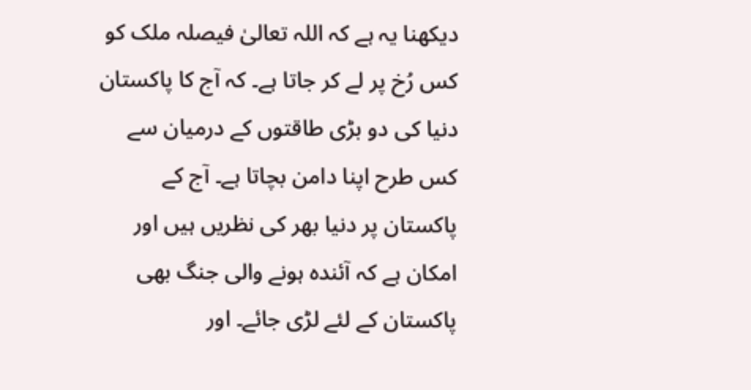دیکھنا یہ ہے کہ اللہ تعالیٰ فیصلہ ملک کو کس رُخ پر لے کر جاتا ہے۔ کہ آج کا پاکستان دنیا کی دو بڑی طاقتوں کے درمیان سے کس طرح اپنا دامن بچاتا ہے۔ آج کے پاکستان پر دنیا بھر کی نظریں ہیں اور امکان ہے کہ آئندہ ہونے والی جنگ بھی پاکستان کے لئے لڑی جائے۔ اور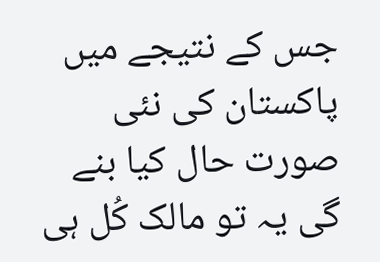جس کے نتیجے میں پاکستان کی نئی صورت حال کیا بنے گی یہ تو مالک کُل ہی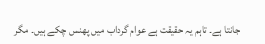جانتا ہے۔ تاہم یہ حقیقت ہے عوام گرداب میں پھنس چکے ہیں۔ مگر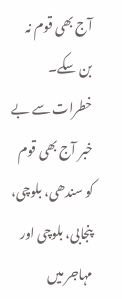آج بھی قوم نہ بن سکے۔ خطرات سے بے خبر آج بھی قوم کو سندھی، بلوچی، پنجابی، بلوچی اور مہاجر میں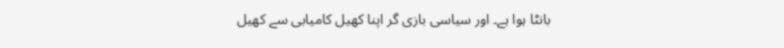بانٹا ہوا ہے۔ اور سیاسی بازی گر اپنا کھیل کامیابی سے کھیل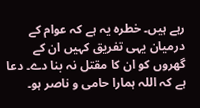رہے ہیں۔ خطرہ یہ ہے کہ عوام کے درمیان یہی تفریق کہیں ان کے گھروں کو ان کا مقتل نہ بنا دے۔ دعا ہے کہ اللہ ہمارا حامی و ناصر ہو۔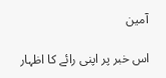آمین

اس خبر پر اپنی رائے کا اظہار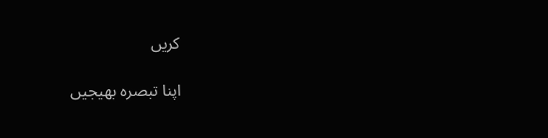کریں

اپنا تبصرہ بھیجیں